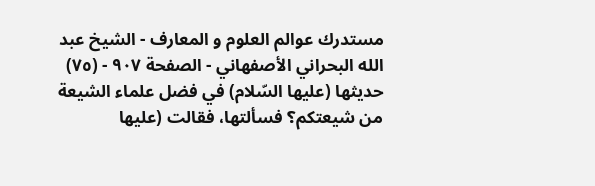مستدرك عوالم العلوم و المعارف - الشيخ عبد الله البحراني الأصفهاني - الصفحة ٩٠٧ - (٧٥) حديثها (عليها السّلام) في فضل علماء الشيعة
من شيعتكم؟ فسألتها، فقالت (عليها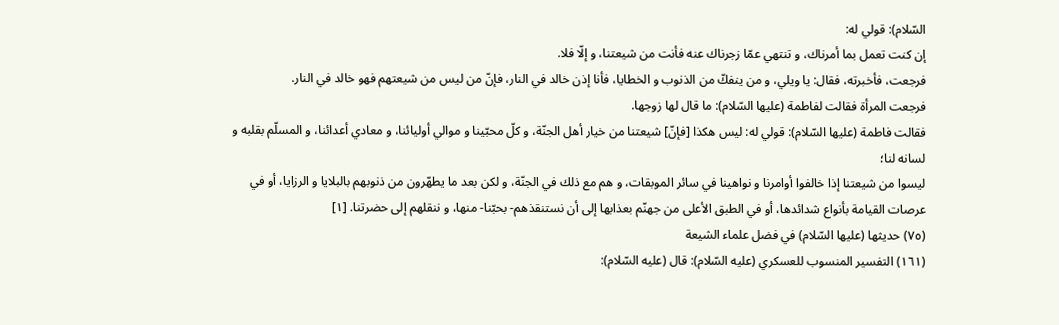السّلام): قولي له:
إن كنت تعمل بما أمرناك، و تنتهي عمّا زجرناك عنه فأنت من شيعتنا، و إلّا فلا.
فرجعت، فأخبرته، فقال: يا ويلي، و من ينفكّ من الذنوب و الخطايا، فأنا إذن خالد في النار، فإنّ من ليس من شيعتهم فهو خالد في النار.
فرجعت المرأة فقالت لفاطمة (عليها السّلام): ما قال لها زوجها.
فقالت فاطمة (عليها السّلام): قولي له: ليس هكذا [فإنّ] شيعتنا من خيار أهل الجنّة، و كلّ محبّينا و موالي أوليائنا، و معادي أعدائنا، و المسلّم بقلبه و لسانه لنا؛
ليسوا من شيعتنا إذا خالفوا أوامرنا و نواهينا في سائر الموبقات، و هم مع ذلك في الجنّة، و لكن بعد ما يطهّرون من ذنوبهم بالبلايا و الرزايا، أو في عرصات القيامة بأنواع شدائدها، أو في الطبق الأعلى من جهنّم بعذابها إلى أن نستنقذهم- بحبّنا- منها، و ننقلهم إلى حضرتنا. [١]
(٧٥) حديثها (عليها السّلام) في فضل علماء الشيعة
(١٦١) التفسير المنسوب للعسكري (عليه السّلام): قال (عليه السّلام):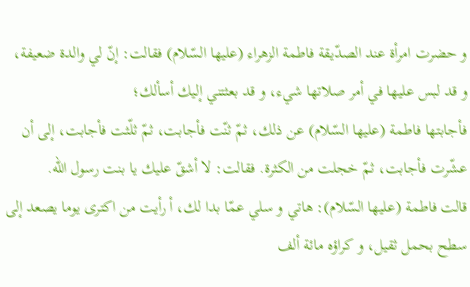و حضرت امرأة عند الصدّيقة فاطمة الزهراء (عليها السّلام) فقالت: إنّ لي والدة ضعيفة، و قد لبس عليها في أمر صلاتها شيء، و قد بعثتني إليك أسألك؛
فأجابتها فاطمة (عليها السّلام) عن ذلك، ثمّ ثنّت فأجابت، ثمّ ثلّثت فأجابت، إلى أن عشّرت فأجابت، ثمّ خجلت من الكثرة. فقالت: لا أشقّ عليك يا بنت رسول اللّه.
قالت فاطمة (عليها السّلام): هاتي و سلي عمّا بدا لك، أ رأيت من اكترى يوما يصعد إلى سطح بحمل ثقيل، و كراؤه مائة ألف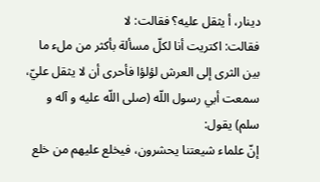دينار، أ يثقل عليه؟ فقالت: لا
فقالت: اكتريت أنا لكلّ مسألة بأكثر من ملء ما بين الثرى إلى العرش لؤلؤا فأحرى أن لا يثقل عليّ، سمعت أبي رسول اللّه (صلى اللّه عليه و آله و سلم) يقول:
إنّ علماء شيعتنا يحشرون، فيخلع عليهم من خلع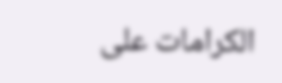الكرامات على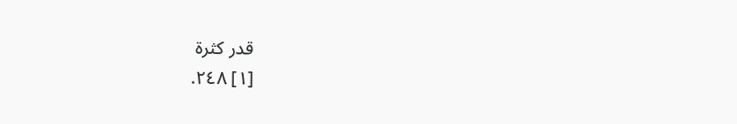قدر كثرة
[١] ٢٤٨.